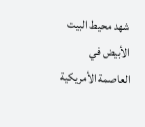شهد محيط البيت الأبيض في العاصمة الأمريكية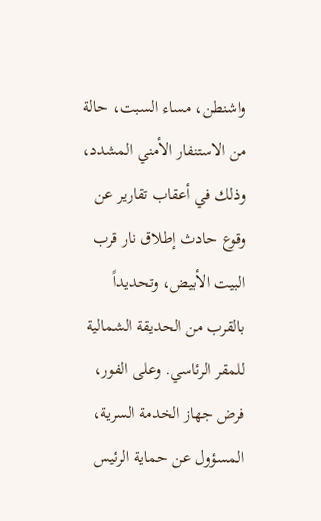واشنطن، مساء السبت، حالة من الاستنفار الأمني المشدد، وذلك في أعقاب تقارير عن وقوع حادث إطلاق نار قرب البيت الأبيض، وتحديداً بالقرب من الحديقة الشمالية للمقر الرئاسي. وعلى الفور، فرض جهاز الخدمة السرية، المسؤول عن حماية الرئيس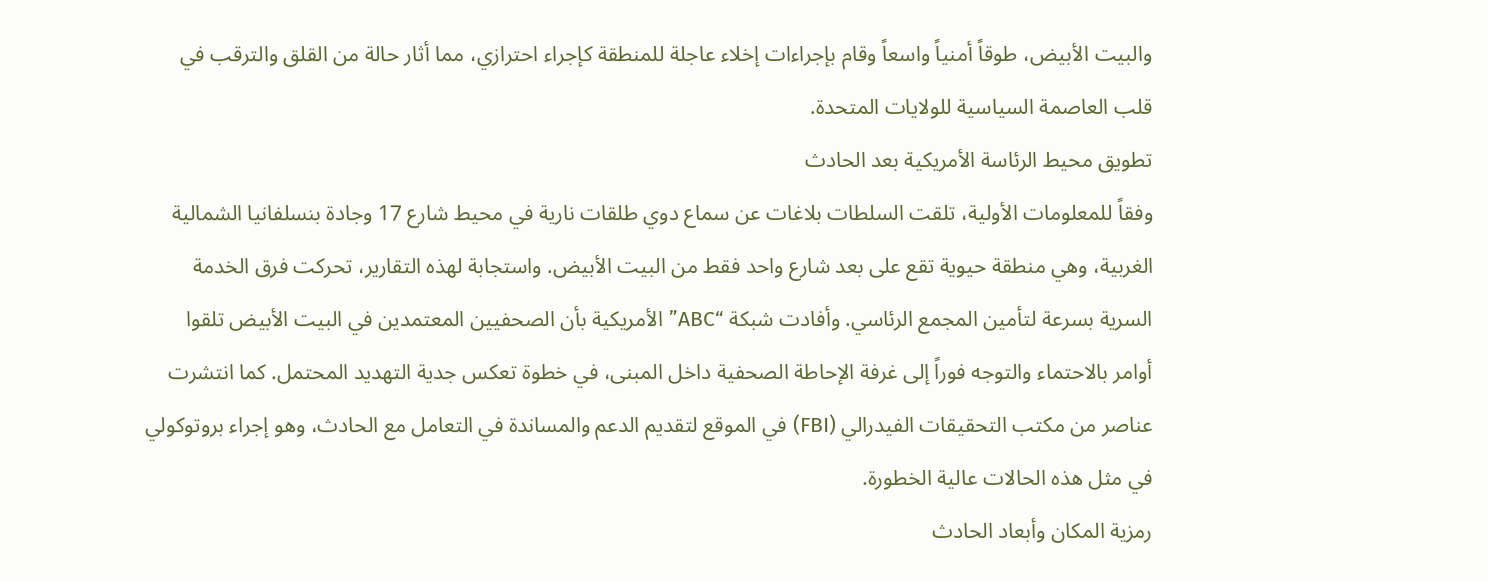والبيت الأبيض، طوقاً أمنياً واسعاً وقام بإجراءات إخلاء عاجلة للمنطقة كإجراء احترازي، مما أثار حالة من القلق والترقب في قلب العاصمة السياسية للولايات المتحدة.
تطويق محيط الرئاسة الأمريكية بعد الحادث
وفقاً للمعلومات الأولية، تلقت السلطات بلاغات عن سماع دوي طلقات نارية في محيط شارع 17 وجادة بنسلفانيا الشمالية الغربية، وهي منطقة حيوية تقع على بعد شارع واحد فقط من البيت الأبيض. واستجابة لهذه التقارير، تحركت فرق الخدمة السرية بسرعة لتأمين المجمع الرئاسي. وأفادت شبكة “ABC” الأمريكية بأن الصحفيين المعتمدين في البيت الأبيض تلقوا أوامر بالاحتماء والتوجه فوراً إلى غرفة الإحاطة الصحفية داخل المبنى، في خطوة تعكس جدية التهديد المحتمل. كما انتشرت عناصر من مكتب التحقيقات الفيدرالي (FBI) في الموقع لتقديم الدعم والمساندة في التعامل مع الحادث، وهو إجراء بروتوكولي في مثل هذه الحالات عالية الخطورة.
رمزية المكان وأبعاد الحادث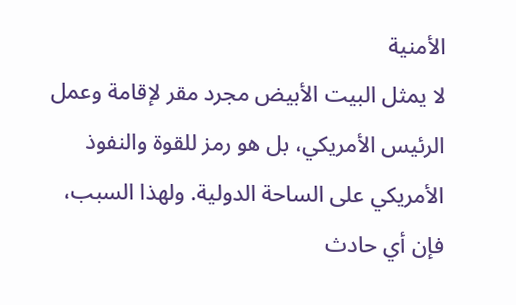الأمنية
لا يمثل البيت الأبيض مجرد مقر لإقامة وعمل الرئيس الأمريكي، بل هو رمز للقوة والنفوذ الأمريكي على الساحة الدولية. ولهذا السبب، فإن أي حادث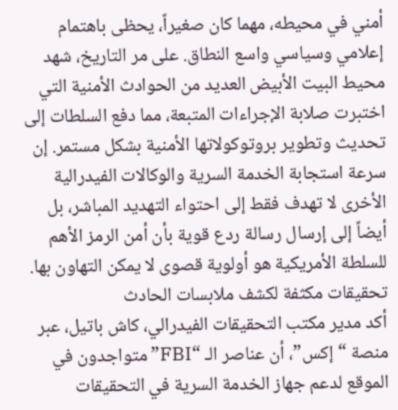أمني في محيطه، مهما كان صغيراً، يحظى باهتمام إعلامي وسياسي واسع النطاق. على مر التاريخ، شهد محيط البيت الأبيض العديد من الحوادث الأمنية التي اختبرت صلابة الإجراءات المتبعة، مما دفع السلطات إلى تحديث وتطوير بروتوكولاتها الأمنية بشكل مستمر. إن سرعة استجابة الخدمة السرية والوكالات الفيدرالية الأخرى لا تهدف فقط إلى احتواء التهديد المباشر، بل أيضاً إلى إرسال رسالة ردع قوية بأن أمن الرمز الأهم للسلطة الأمريكية هو أولوية قصوى لا يمكن التهاون بها.
تحقيقات مكثفة لكشف ملابسات الحادث
أكد مدير مكتب التحقيقات الفيدرالي، كاش باتيل، عبر منصة “إكس”، أن عناصر الـ “FBI” متواجدون في الموقع لدعم جهاز الخدمة السرية في التحقيقات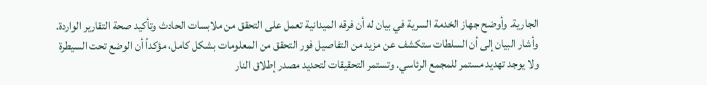الجارية. وأوضح جهاز الخدمة السرية في بيان له أن فرقه الميدانية تعمل على التحقق من ملابسات الحادث وتأكيد صحة التقارير الواردة. وأشار البيان إلى أن السلطات ستكشف عن مزيد من التفاصيل فور التحقق من المعلومات بشكل كامل، مؤكداً أن الوضع تحت السيطرة ولا يوجد تهديد مستمر للمجمع الرئاسي. وتستمر التحقيقات لتحديد مصدر إطلاق النار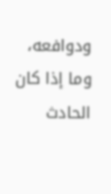ودوافعه، وما إذا كان الحادث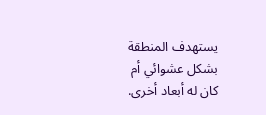يستهدف المنطقة بشكل عشوائي أم كان له أبعاد أخرى.